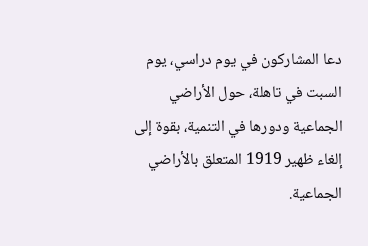دعا المشاركون في يوم دراسي، يوم السبت في تاهلة، حول الأراضي الجماعية ودورها في التنمية، بقوة إلى إلغاء ظهير 1919 المتعلق بالأراضي الجماعية.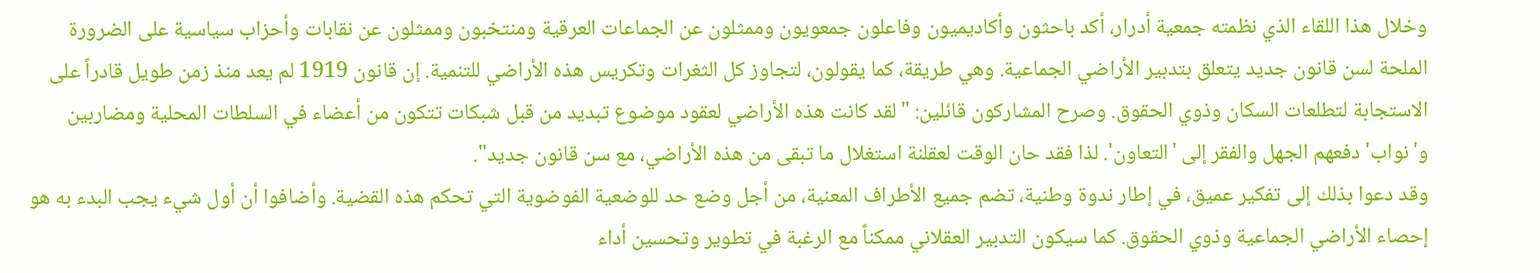وخلال هذا اللقاء الذي نظمته جمعية أدرار، أكد باحثون وأكاديميون وفاعلون جمعويون وممثلون عن الجماعات العرقية ومنتخبون وممثلون عن نقابات وأحزاب سياسية على الضرورة الملحة لسن قانون جديد يتعلق بتدبير الأراضي الجماعية. وهي طريقة، كما يقولون، لتجاوز كل الثغرات وتكريس هذه الأراضي للتنمية. إن قانون 1919 لم يعد منذ زمن طويل قادراً على الاستجابة لتطلعات السكان وذوي الحقوق. وصرح المشاركون قائلين: "لقد كانت هذه الأراضي لعقود موضوع تبديد من قبل شبكات تتكون من أعضاء في السلطات المحلية ومضاربين و'نواب' دفعهم الجهل والفقر إلى 'التعاون'. لذا فقد حان الوقت لعقلنة استغلال ما تبقى من هذه الأراضي، مع سن قانون جديد".
وقد دعوا بذلك إلى تفكير عميق، في إطار ندوة وطنية، تضم جميع الأطراف المعنية، من أجل وضع حد للوضعية الفوضوية التي تحكم هذه القضية. وأضافوا أن أول شيء يجب البدء به هو إحصاء الأراضي الجماعية وذوي الحقوق. كما سيكون التدبير العقلاني ممكناً مع الرغبة في تطوير وتحسين أداء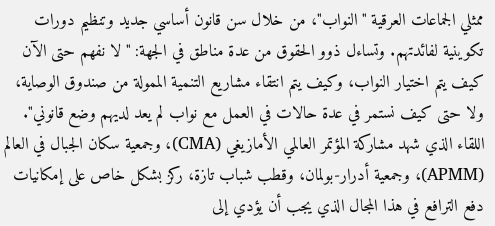ممثلي الجماعات العرقية "النواب"، من خلال سن قانون أساسي جديد وتنظيم دورات تكوينية لفائدتهم. وتساءل ذوو الحقوق من عدة مناطق في الجهة: "لا نفهم حتى الآن كيف يتم اختيار النواب، وكيف يتم انتقاء مشاريع التنمية الممولة من صندوق الوصاية، ولا حتى كيف نستمر في عدة حالات في العمل مع نواب لم يعد لديهم وضع قانوني".
اللقاء الذي شهد مشاركة المؤتمر العالمي الأمازيغي (CMA)، وجمعية سكان الجبال في العالم (APMM)، وجمعية أدرار-بولمان، وقطب شباب تازة، ركز بشكل خاص على إمكانيات دفع الترافع في هذا المجال الذي يجب أن يؤدي إلى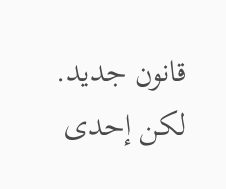قانون جديد. لكن إحدى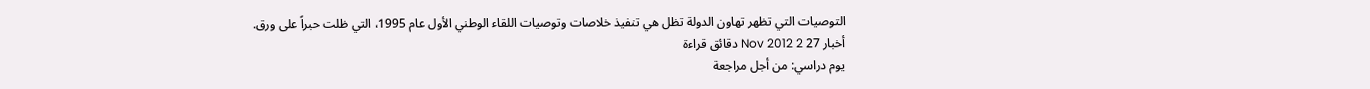التوصيات التي تظهر تهاون الدولة تظل هي تنفيذ خلاصات وتوصيات اللقاء الوطني الأول عام 1995، التي ظلت حبراً على ورق.
أخبار 27 Nov 2012 2 دقائق قراءة
يوم دراسي: من أجل مراجعة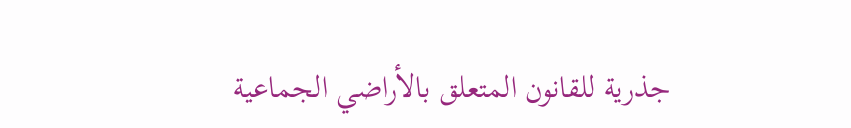جذرية للقانون المتعلق بالأراضي الجماعية